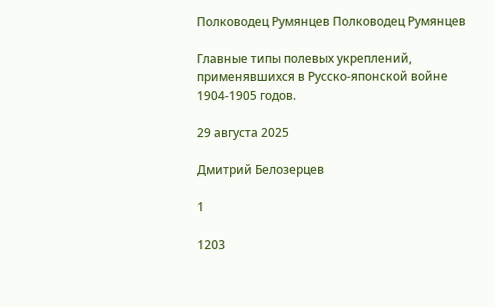Полководец Румянцев Полководец Румянцев

Главные типы полевых укреплений, применявшихся в Русско-японской войне 1904-1905 годов.

29 августа 2025

Дмитрий Белозерцев

1

1203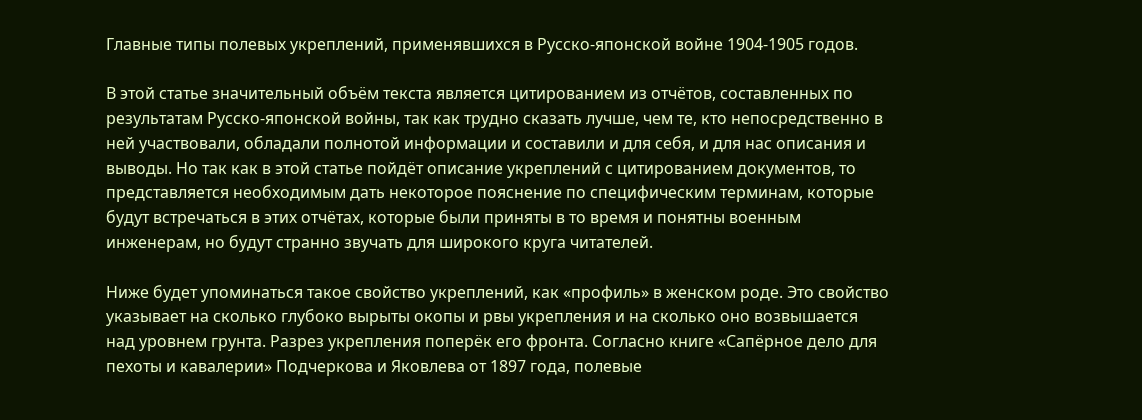Главные типы полевых укреплений, применявшихся в Русско-японской войне 1904-1905 годов.

В этой статье значительный объём текста является цитированием из отчётов, составленных по результатам Русско-японской войны, так как трудно сказать лучше, чем те, кто непосредственно в ней участвовали, обладали полнотой информации и составили и для себя, и для нас описания и выводы. Но так как в этой статье пойдёт описание укреплений с цитированием документов, то представляется необходимым дать некоторое пояснение по специфическим терминам, которые будут встречаться в этих отчётах, которые были приняты в то время и понятны военным инженерам, но будут странно звучать для широкого круга читателей.

Ниже будет упоминаться такое свойство укреплений, как «профиль» в женском роде. Это свойство указывает на сколько глубоко вырыты окопы и рвы укрепления и на сколько оно возвышается над уровнем грунта. Разрез укрепления поперёк его фронта. Согласно книге «Сапёрное дело для пехоты и кавалерии» Подчеркова и Яковлева от 1897 года, полевые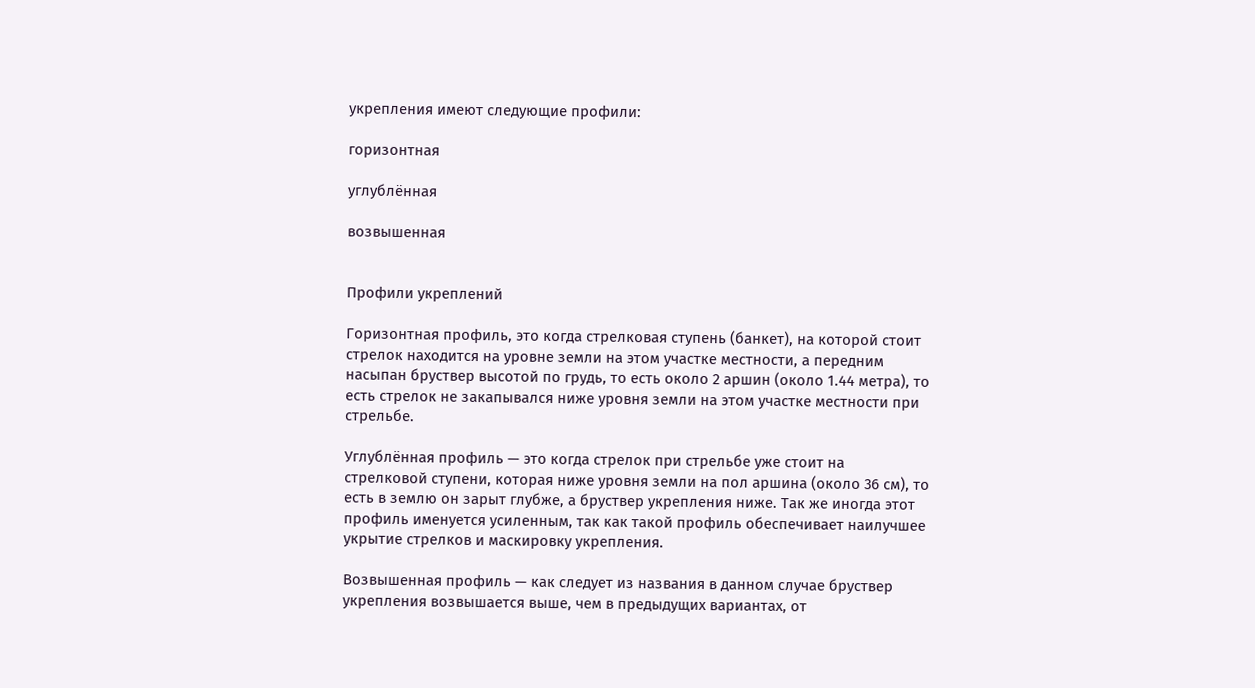укрепления имеют следующие профили:

горизонтная

углублённая

возвышенная


Профили укреплений

Горизонтная профиль, это когда стрелковая ступень (банкет), на которой стоит стрелок находится на уровне земли на этом участке местности, а передним насыпан бруствер высотой по грудь, то есть около 2 аршин (около 1.44 метра), то есть стрелок не закапывался ниже уровня земли на этом участке местности при стрельбе.

Углублённая профиль — это когда стрелок при стрельбе уже стоит на стрелковой ступени, которая ниже уровня земли на пол аршина (около 36 см), то есть в землю он зарыт глубже, а бруствер укрепления ниже. Так же иногда этот профиль именуется усиленным, так как такой профиль обеспечивает наилучшее укрытие стрелков и маскировку укрепления.

Возвышенная профиль — как следует из названия в данном случае бруствер укрепления возвышается выше, чем в предыдущих вариантах, от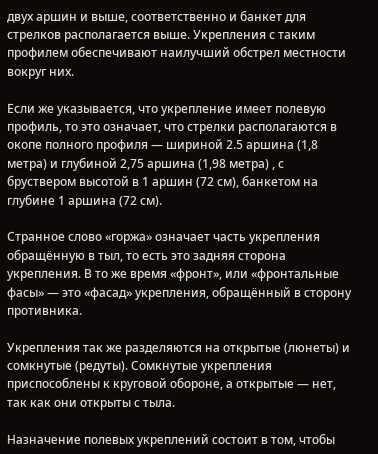двух аршин и выше, соответственно и банкет для стрелков располагается выше. Укрепления с таким профилем обеспечивают наилучший обстрел местности вокруг них.

Если же указывается, что укрепление имеет полевую профиль, то это означает, что стрелки располагаются в окопе полного профиля — шириной 2.5 аршина (1,8 метра) и глубиной 2,75 аршина (1,98 метра) , с бруствером высотой в 1 аршин (72 см), банкетом на глубине 1 аршина (72 см).

Странное слово «горжа» означает часть укрепления обращённую в тыл, то есть это задняя сторона укрепления. В то же время «фронт», или «фронтальные фасы» — это «фасад» укрепления, обращённый в сторону противника.

Укрепления так же разделяются на открытые (люнеты) и сомкнутые (редуты). Сомкнутые укрепления приспособлены к круговой обороне, а открытые — нет, так как они открыты с тыла.

Назначение полевых укреплений состоит в том, чтобы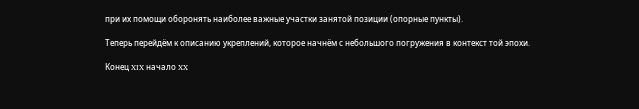при их помощи оборонять наиболее важные участки занятой позиции (опорные пункты).

Теперь перейдём к описанию укреплений, которое начнём с небольшого погружения в контекст той эпохи.

Конец XIX начало XX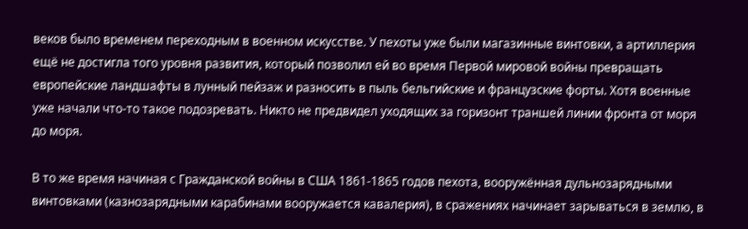веков было временем переходным в военном искусстве. У пехоты уже были магазинные винтовки, а артиллерия ещё не достигла того уровня развития, который позволил ей во время Первой мировой войны превращать европейские ландшафты в лунный пейзаж и разносить в пыль бельгийские и французские форты. Хотя военные уже начали что-то такое подозревать. Никто не предвидел уходящих за горизонт траншей линии фронта от моря до моря.

В то же время начиная с Гражданской войны в США 1861-1865 годов пехота, вооружённая дульнозарядными винтовками (казнозарядными карабинами вооружается кавалерия), в сражениях начинает зарываться в землю, в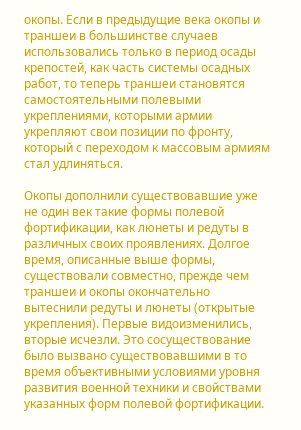окопы. Если в предыдущие века окопы и траншеи в большинстве случаев использовались только в период осады крепостей, как часть системы осадных работ, то теперь траншеи становятся самостоятельными полевыми укреплениями, которыми армии укрепляют свои позиции по фронту, который с переходом к массовым армиям стал удлиняться.

Окопы дополнили существовавшие уже не один век такие формы полевой фортификации, как люнеты и редуты в различных своих проявлениях. Долгое время, описанные выше формы, существовали совместно, прежде чем траншеи и окопы окончательно вытеснили редуты и люнеты (открытые укрепления). Первые видоизменились, вторые исчезли. Это сосуществование было вызвано существовавшими в то время объективными условиями уровня развития военной техники и свойствами указанных форм полевой фортификации.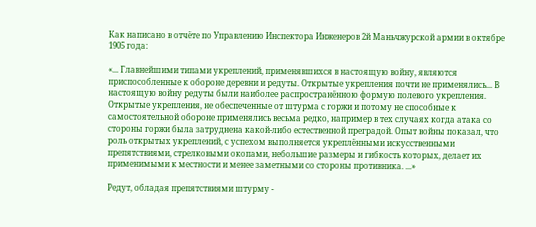Как написано в отчёте по Управлению Инспектора Инженеров 2й Маньчжурской армии в октябре 1905 года:

«... Главнейшими типами укреплений, применявшихся в настоящую войну, являются приспособленные к обороне деревни и редуты. Открытые укрепления почти не применялись... В настоящую войну редуты были наиболее распространённою формую полевого укрепления. Открытые укрепления, не обеспеченные от штурма с горжи и потому не способные к самостоятельной обороне применялись весьма редко, например в тех случаях когда атака со стороны горжи была затруднена какой-либо естественной преградой. Опыт войны показал, что роль открытых укреплений, с успехом выполняется укреплёнными искусственными препятствиями, стрелковыми окопами, небольшие размеры и гибкость которых, делает их применимыми к местности и менее заметными со стороны противника. ...»

Редут, обладая препятствиями штурму -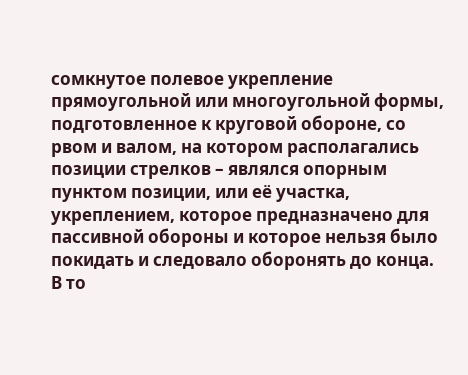сомкнутое полевое укрепление прямоугольной или многоугольной формы, подготовленное к круговой обороне, со рвом и валом, на котором располагались позиции стрелков – являлся опорным пунктом позиции, или её участка, укреплением, которое предназначено для пассивной обороны и которое нельзя было покидать и следовало оборонять до конца. В то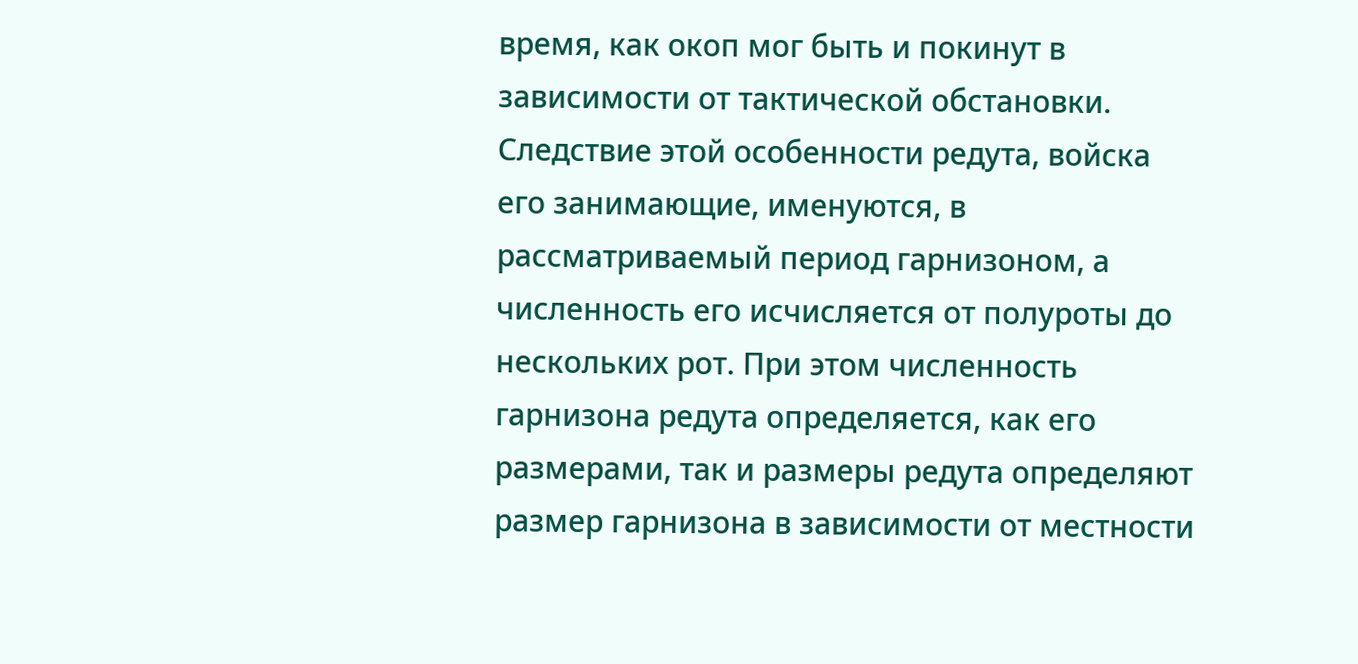время, как окоп мог быть и покинут в зависимости от тактической обстановки. Следствие этой особенности редута, войска его занимающие, именуются, в рассматриваемый период гарнизоном, а численность его исчисляется от полуроты до нескольких рот. При этом численность гарнизона редута определяется, как его размерами, так и размеры редута определяют размер гарнизона в зависимости от местности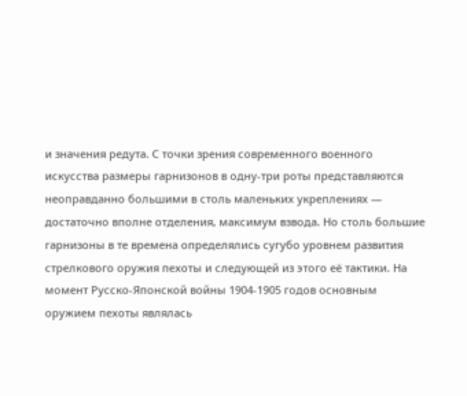и значения редута. С точки зрения современного военного искусства размеры гарнизонов в одну-три роты представляются неоправданно большими в столь маленьких укреплениях — достаточно вполне отделения, максимум взвода. Но столь большие гарнизоны в те времена определялись сугубо уровнем развития стрелкового оружия пехоты и следующей из этого её тактики. На момент Русско-Японской войны 1904-1905 годов основным оружием пехоты являлась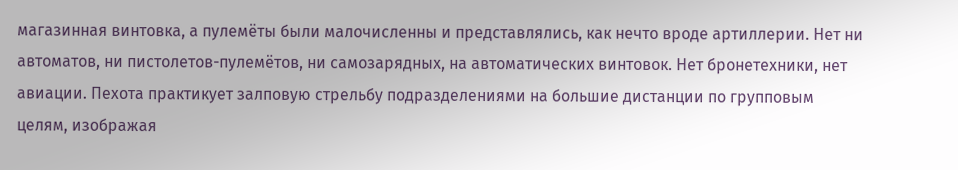магазинная винтовка, а пулемёты были малочисленны и представлялись, как нечто вроде артиллерии. Нет ни автоматов, ни пистолетов-пулемётов, ни самозарядных, на автоматических винтовок. Нет бронетехники, нет авиации. Пехота практикует залповую стрельбу подразделениями на большие дистанции по групповым целям, изображая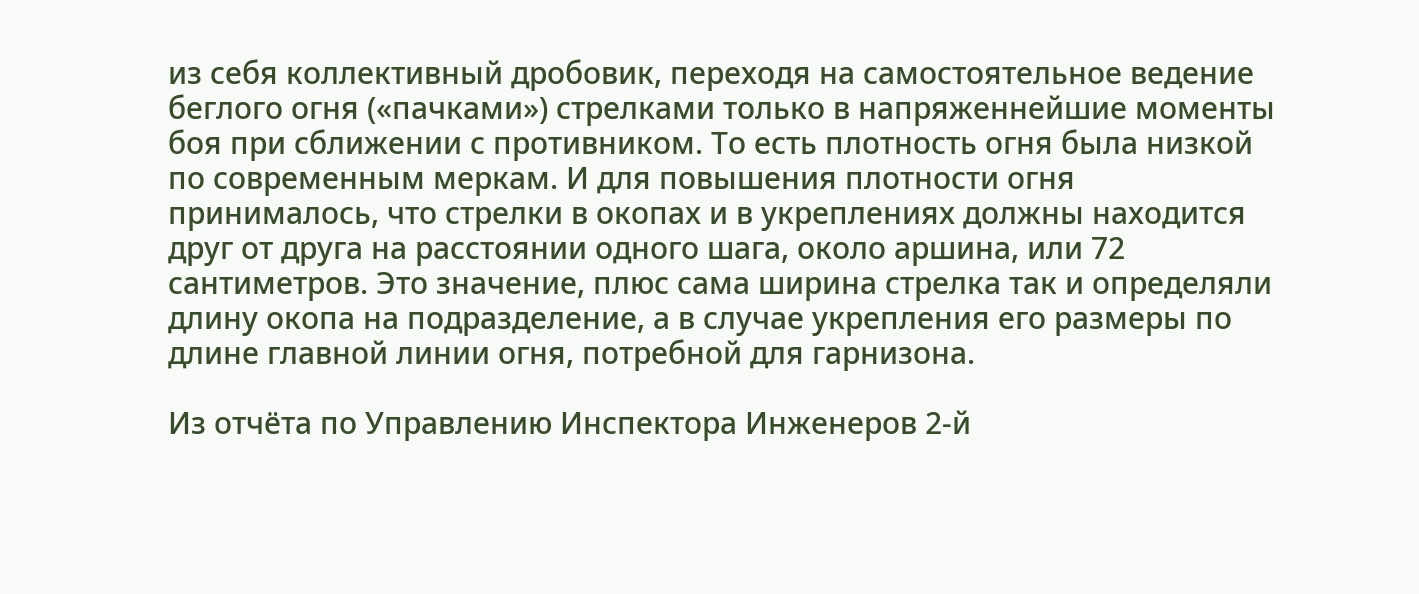из себя коллективный дробовик, переходя на самостоятельное ведение беглого огня («пачками») стрелками только в напряженнейшие моменты боя при сближении с противником. То есть плотность огня была низкой по современным меркам. И для повышения плотности огня принималось, что стрелки в окопах и в укреплениях должны находится друг от друга на расстоянии одного шага, около аршина, или 72 сантиметров. Это значение, плюс сама ширина стрелка так и определяли длину окопа на подразделение, а в случае укрепления его размеры по длине главной линии огня, потребной для гарнизона.

Из отчёта по Управлению Инспектора Инженеров 2-й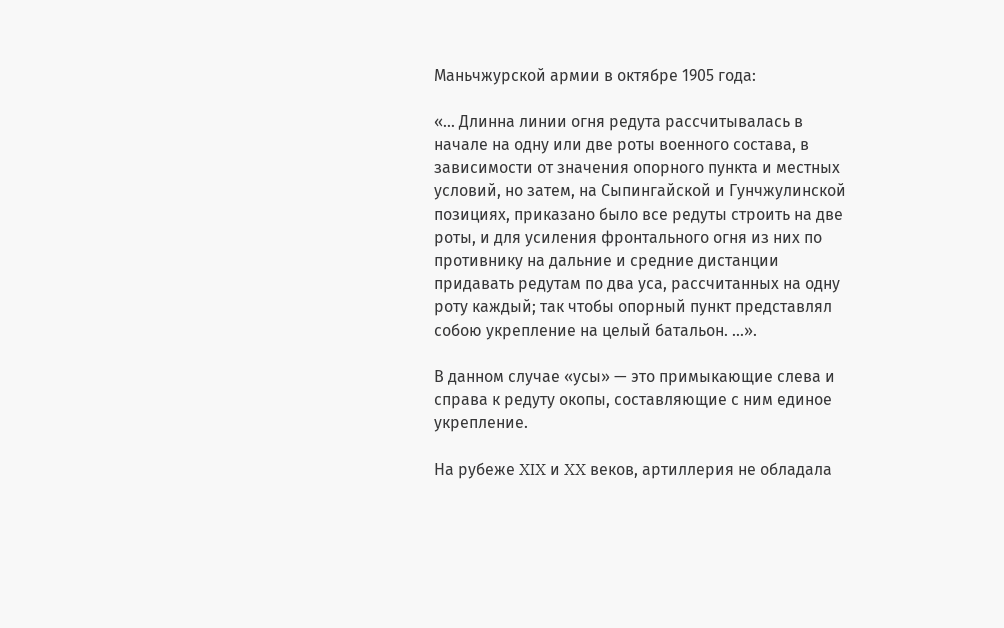Маньчжурской армии в октябре 1905 года:

«... Длинна линии огня редута рассчитывалась в начале на одну или две роты военного состава, в зависимости от значения опорного пункта и местных условий, но затем, на Сыпингайской и Гунчжулинской позициях, приказано было все редуты строить на две роты, и для усиления фронтального огня из них по противнику на дальние и средние дистанции придавать редутам по два уса, рассчитанных на одну роту каждый; так чтобы опорный пункт представлял собою укрепление на целый батальон. ...».

В данном случае «усы» — это примыкающие слева и справа к редуту окопы, составляющие с ним единое укрепление.

На рубеже XIX и XX веков, артиллерия не обладала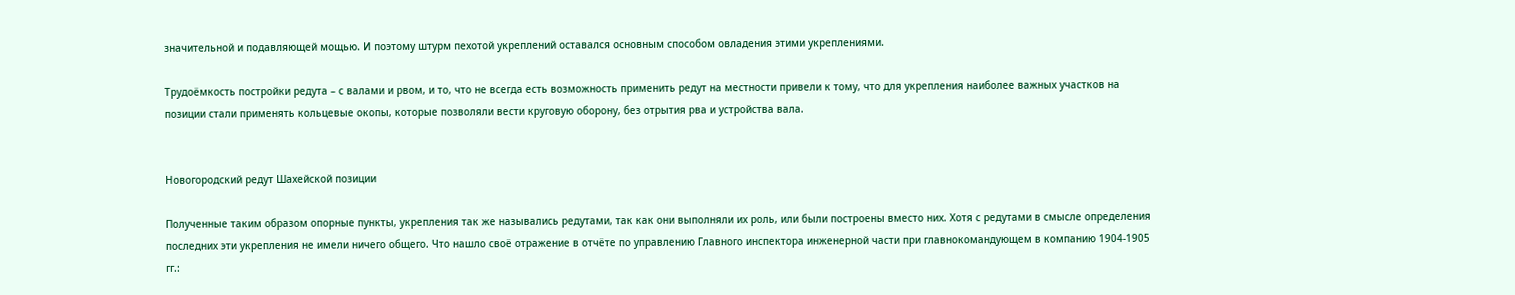значительной и подавляющей мощью. И поэтому штурм пехотой укреплений оставался основным способом овладения этими укреплениями.

Трудоёмкость постройки редута – с валами и рвом, и то, что не всегда есть возможность применить редут на местности привели к тому, что для укрепления наиболее важных участков на позиции стали применять кольцевые окопы, которые позволяли вести круговую оборону, без отрытия рва и устройства вала.


Новогородский редут Шахейской позиции

Полученные таким образом опорные пункты, укрепления так же назывались редутами, так как они выполняли их роль, или были построены вместо них. Хотя с редутами в смысле определения последних эти укрепления не имели ничего общего. Что нашло своё отражение в отчёте по управлению Главного инспектора инженерной части при главнокомандующем в компанию 1904-1905 гг.: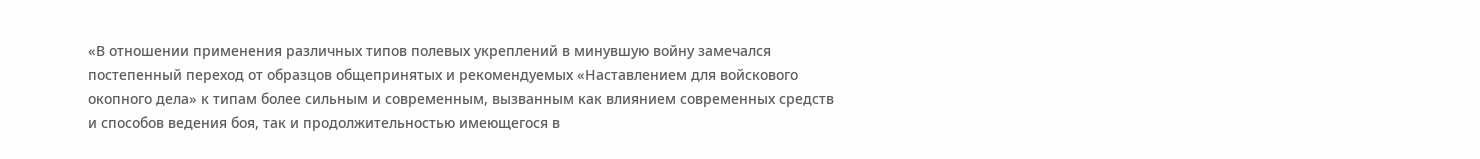«В отношении применения различных типов полевых укреплений в минувшую войну замечался постепенный переход от образцов общепринятых и рекомендуемых «Наставлением для войскового окопного дела» к типам более сильным и современным, вызванным как влиянием современных средств и способов ведения боя, так и продолжительностью имеющегося в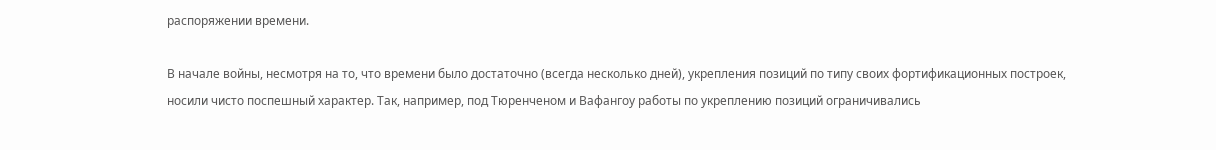распоряжении времени.

В начале войны, несмотря на то, что времени было достаточно (всегда несколько дней), укрепления позиций по типу своих фортификационных построек, носили чисто поспешный характер. Так, например, под Тюренченом и Вафангоу работы по укреплению позиций ограничивались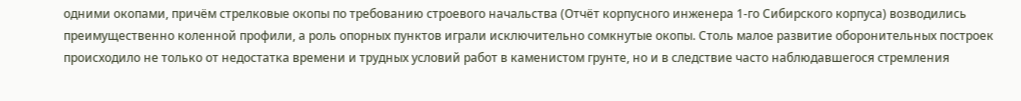одними окопами, причём стрелковые окопы по требованию строевого начальства (Отчёт корпусного инженера 1-го Сибирского корпуса) возводились преимущественно коленной профили, а роль опорных пунктов играли исключительно сомкнутые окопы. Столь малое развитие оборонительных построек происходило не только от недостатка времени и трудных условий работ в каменистом грунте, но и в следствие часто наблюдавшегося стремления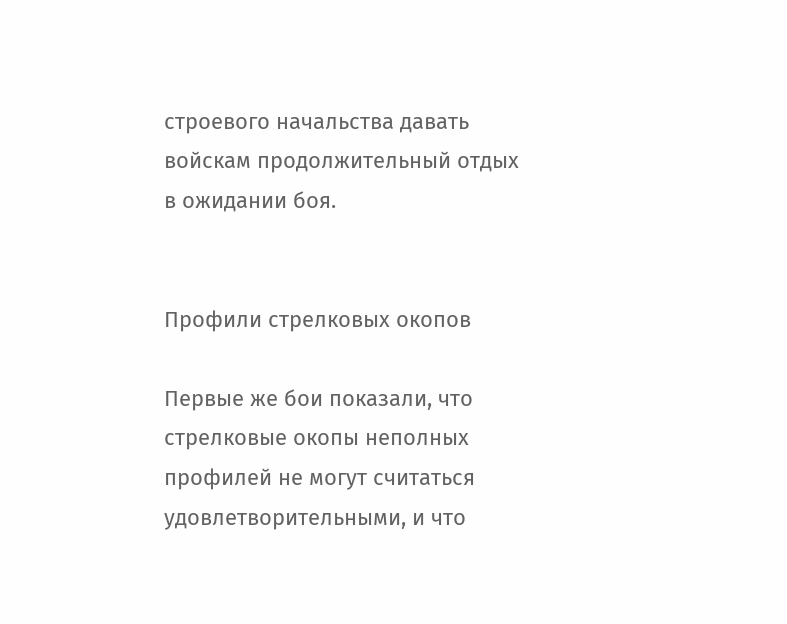строевого начальства давать войскам продолжительный отдых в ожидании боя.


Профили стрелковых окопов

Первые же бои показали, что стрелковые окопы неполных профилей не могут считаться удовлетворительными, и что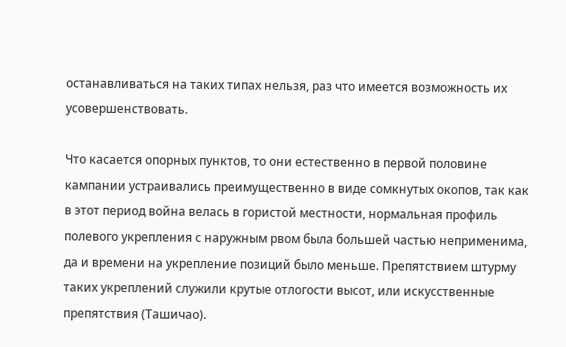останавливаться на таких типах нельзя, раз что имеется возможность их усовершенствовать.

Что касается опорных пунктов, то они естественно в первой половине кампании устраивались преимущественно в виде сомкнутых окопов, так как в этот период война велась в гористой местности, нормальная профиль полевого укрепления с наружным рвом была большей частью неприменима, да и времени на укрепление позиций было меньше. Препятствием штурму таких укреплений служили крутые отлогости высот, или искусственные препятствия (Ташичао).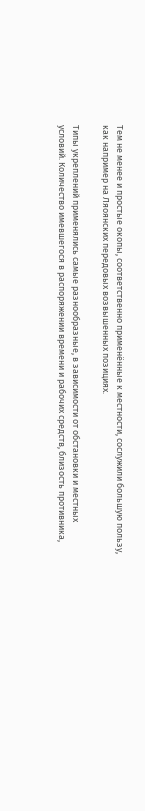Тем не менее и простые окопы, соответственно применённые к местности, сослужили большую пользу, как например на Ляоянских передовых возвышенных позициях.

Типы укреплений применялись самые разнообразные, в зависимости от обстановки и местных условий. Количество имевшегося в распоряжении времени и рабочих средств, близость противника,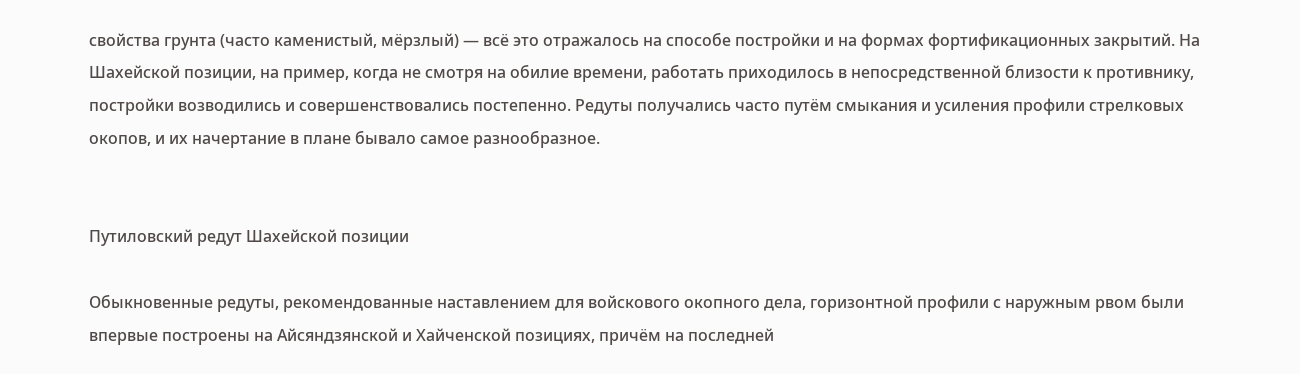свойства грунта (часто каменистый, мёрзлый) — всё это отражалось на способе постройки и на формах фортификационных закрытий. На Шахейской позиции, на пример, когда не смотря на обилие времени, работать приходилось в непосредственной близости к противнику, постройки возводились и совершенствовались постепенно. Редуты получались часто путём смыкания и усиления профили стрелковых окопов, и их начертание в плане бывало самое разнообразное.


Путиловский редут Шахейской позиции

Обыкновенные редуты, рекомендованные наставлением для войскового окопного дела, горизонтной профили с наружным рвом были впервые построены на Айсяндзянской и Хайченской позициях, причём на последней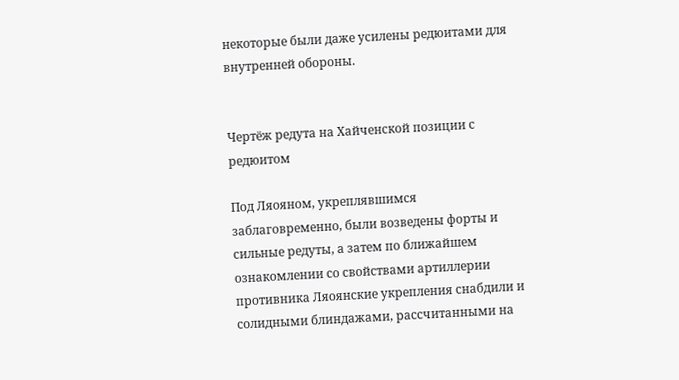некоторые были даже усилены редюитами для внутренней обороны.


Чертёж редута на Хайченской позиции с редюитом

Под Ляояном, укреплявшимся заблаговременно, были возведены форты и сильные редуты, а затем по ближайшем ознакомлении со свойствами артиллерии противника Ляоянские укрепления снабдили и солидными блиндажами, рассчитанными на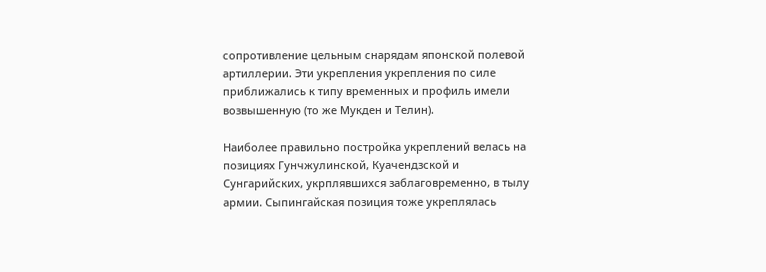сопротивление цельным снарядам японской полевой артиллерии. Эти укрепления укрепления по силе приближались к типу временных и профиль имели возвышенную (то же Мукден и Телин).

Наиболее правильно постройка укреплений велась на позициях Гунчжулинской, Куачендзской и Сунгарийских, укрплявшихся заблаговременно, в тылу армии. Сыпингайская позиция тоже укреплялась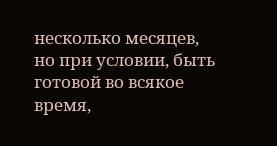несколько месяцев, но при условии, быть готовой во всякое время,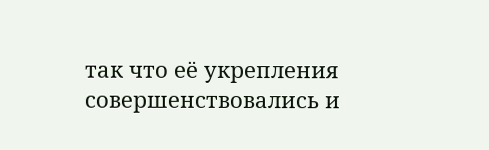так что её укрепления совершенствовались и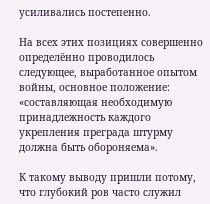усиливались постепенно.

На всех этих позициях совершенно определённо проводилось следующее, выработанное опытом войны, основное положение: «составляющая необходимую принадлежность каждого укрепления преграда штурму должна быть обороняема».

К такому выводу пришли потому, что глубокий ров часто служил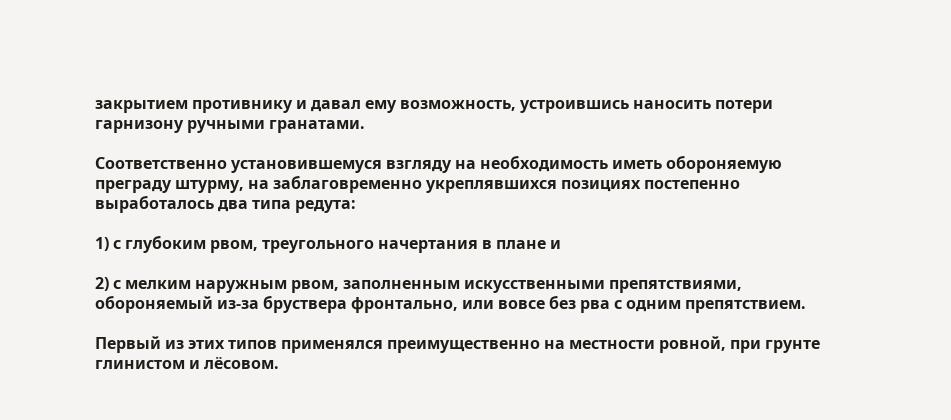закрытием противнику и давал ему возможность, устроившись наносить потери гарнизону ручными гранатами.

Соответственно установившемуся взгляду на необходимость иметь обороняемую преграду штурму, на заблаговременно укреплявшихся позициях постепенно выработалось два типа редута:

1) с глубоким рвом, треугольного начертания в плане и

2) с мелким наружным рвом, заполненным искусственными препятствиями, обороняемый из-за бруствера фронтально, или вовсе без рва с одним препятствием.

Первый из этих типов применялся преимущественно на местности ровной, при грунте глинистом и лёсовом.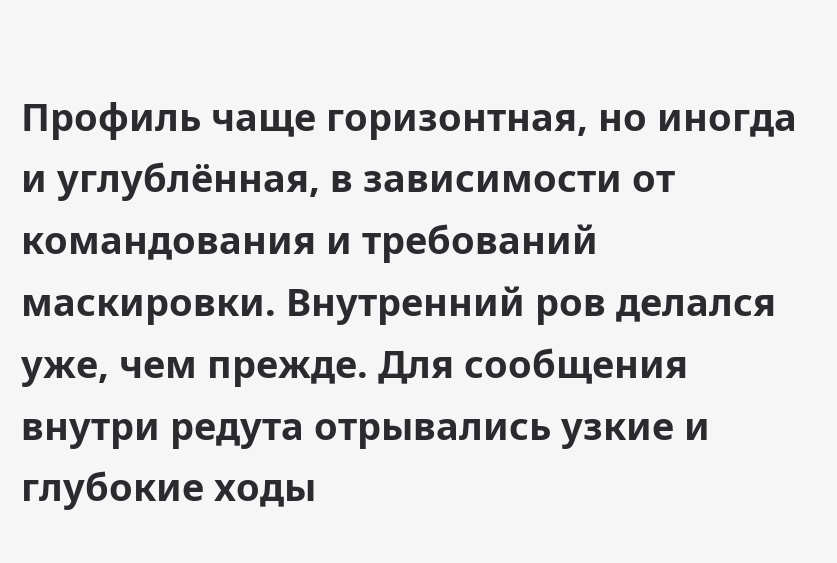Профиль чаще горизонтная, но иногда и углублённая, в зависимости от командования и требований маскировки. Внутренний ров делался уже, чем прежде. Для сообщения внутри редута отрывались узкие и глубокие ходы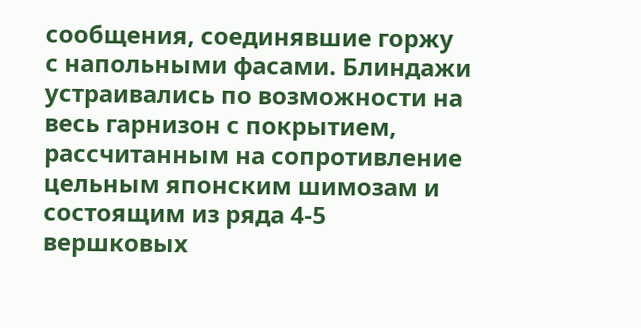сообщения, соединявшие горжу с напольными фасами. Блиндажи устраивались по возможности на весь гарнизон с покрытием, рассчитанным на сопротивление цельным японским шимозам и состоящим из ряда 4-5 вершковых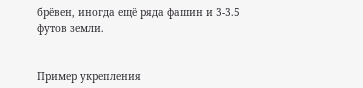брёвен, иногда ещё ряда фашин и 3-3.5 футов земли.


Пример укрепления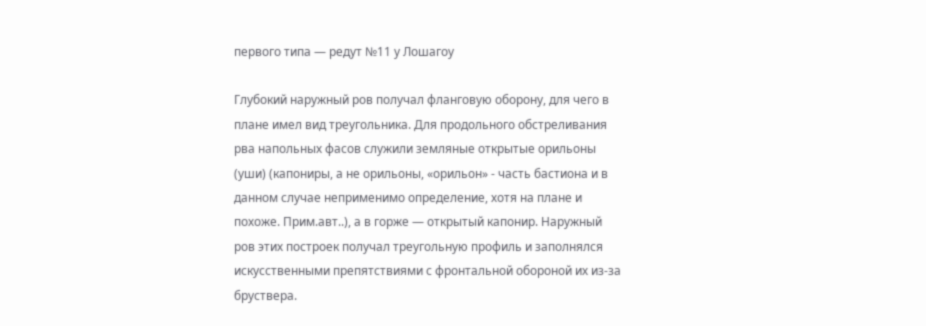первого типа — редут №11 у Лошагоу

Глубокий наружный ров получал фланговую оборону, для чего в плане имел вид треугольника. Для продольного обстреливания рва напольных фасов служили земляные открытые орильоны (уши) (капониры, а не орильоны, «орильон» - часть бастиона и в данном случае неприменимо определение, хотя на плане и похоже. Прим.авт..), а в горже — открытый капонир. Наружный ров этих построек получал треугольную профиль и заполнялся искусственными препятствиями с фронтальной обороной их из-за бруствера.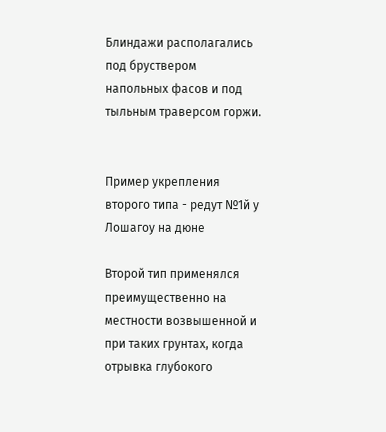Блиндажи располагались под бруствером напольных фасов и под тыльным траверсом горжи.


Пример укрепления второго типа - редут №1й у Лошагоу на дюне

Второй тип применялся преимущественно на местности возвышенной и при таких грунтах, когда отрывка глубокого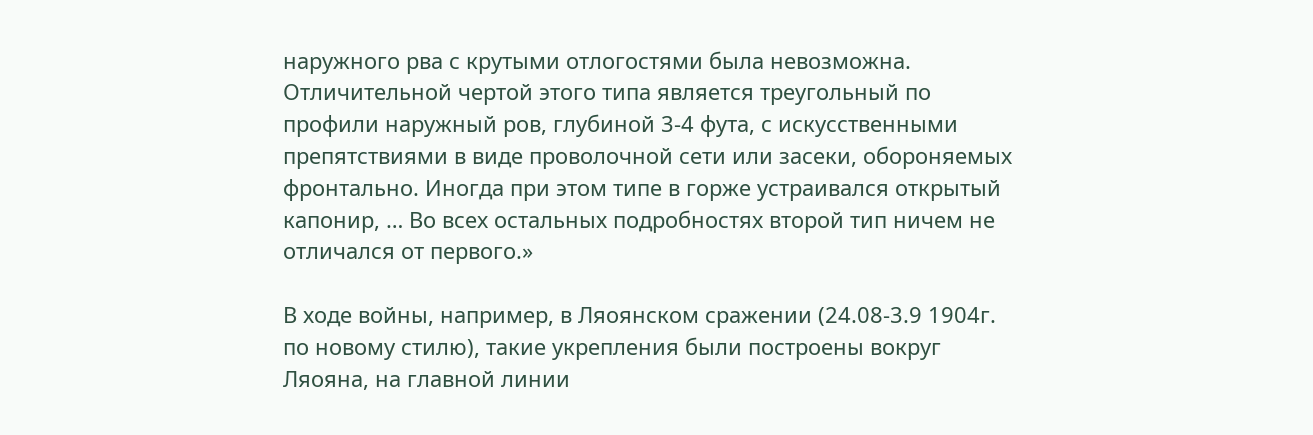наружного рва с крутыми отлогостями была невозможна. Отличительной чертой этого типа является треугольный по профили наружный ров, глубиной 3-4 фута, с искусственными препятствиями в виде проволочной сети или засеки, обороняемых фронтально. Иногда при этом типе в горже устраивался открытый капонир, … Во всех остальных подробностях второй тип ничем не отличался от первого.»

В ходе войны, например, в Ляоянском сражении (24.08-3.9 1904г. по новому стилю), такие укрепления были построены вокруг Ляояна, на главной линии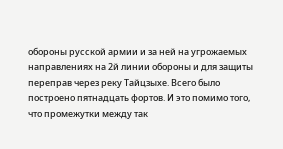обороны русской армии и за ней на угрожаемых направлениях на 2й линии обороны и для защиты переправ через реку Тайцзыхе. Всего было построено пятнадцать фортов. И это помимо того, что промежутки между так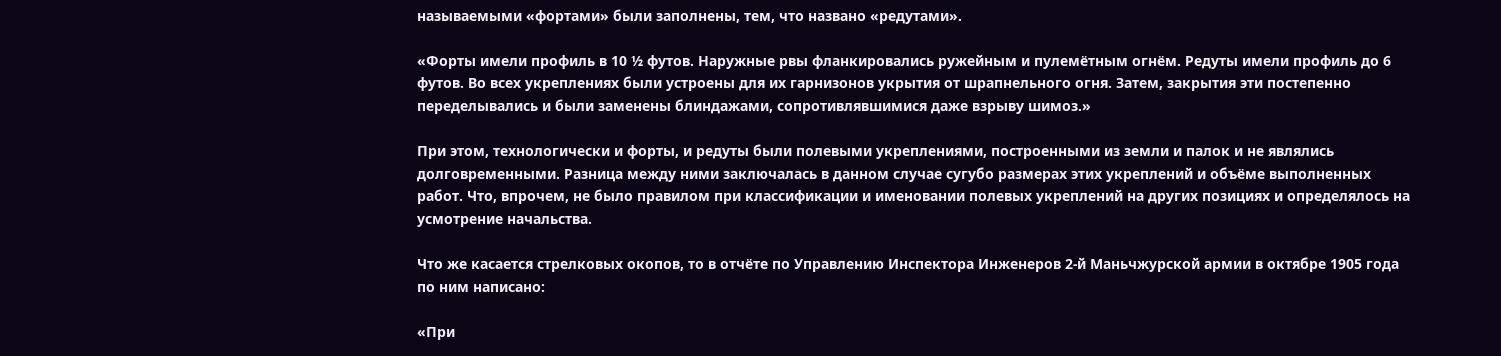называемыми «фортами» были заполнены, тем, что названо «редутами».

«Форты имели профиль в 10 ½ футов. Наружные рвы фланкировались ружейным и пулемётным огнём. Редуты имели профиль до 6 футов. Во всех укреплениях были устроены для их гарнизонов укрытия от шрапнельного огня. Затем, закрытия эти постепенно переделывались и были заменены блиндажами, сопротивлявшимися даже взрыву шимоз.»

При этом, технологически и форты, и редуты были полевыми укреплениями, построенными из земли и палок и не являлись долговременными. Разница между ними заключалась в данном случае сугубо размерах этих укреплений и объёме выполненных работ. Что, впрочем, не было правилом при классификации и именовании полевых укреплений на других позициях и определялось на усмотрение начальства.

Что же касается стрелковых окопов, то в отчёте по Управлению Инспектора Инженеров 2-й Маньчжурской армии в октябре 1905 года по ним написано:

«При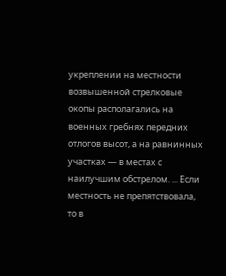укреплении на местности возвышенной стрелковые окопы располагались на военных гребнях передних отлогов высот, а на равнинных участках — в местах с наилучшим обстрелом. ... Если местность не препятствовала, то в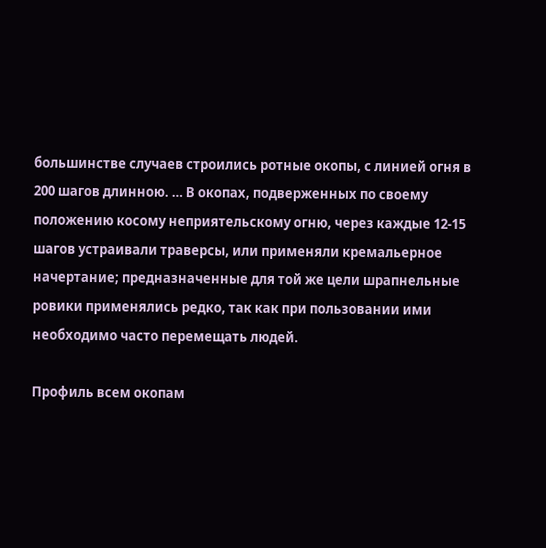большинстве случаев строились ротные окопы, с линией огня в 200 шагов длинною. … В окопах, подверженных по своему положению косому неприятельскому огню, через каждые 12-15 шагов устраивали траверсы, или применяли кремальерное начертание; предназначенные для той же цели шрапнельные ровики применялись редко, так как при пользовании ими необходимо часто перемещать людей.

Профиль всем окопам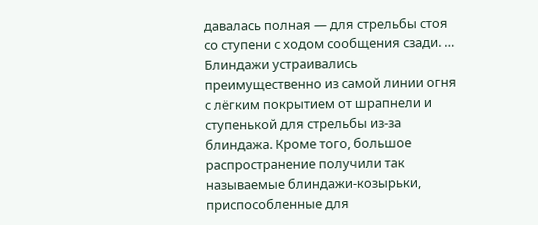давалась полная — для стрельбы стоя со ступени с ходом сообщения сзади. … Блиндажи устраивались преимущественно из самой линии огня с лёгким покрытием от шрапнели и ступенькой для стрельбы из-за блиндажа. Кроме того, большое распространение получили так называемые блиндажи-козырьки, приспособленные для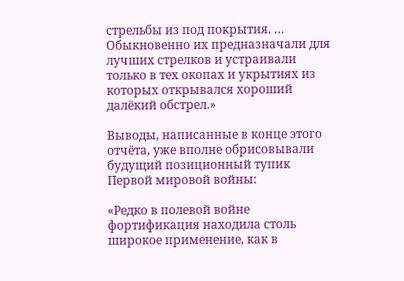стрельбы из под покрытия. … Обыкновенно их предназначали для лучших стрелков и устраивали только в тех окопах и укрытиях из которых открывался хороший далёкий обстрел.»

Выводы, написанные в конце этого отчёта, уже вполне обрисовывали будущий позиционный тупик Первой мировой войны:

«Редко в полевой войне фортификация находила столь широкое применение, как в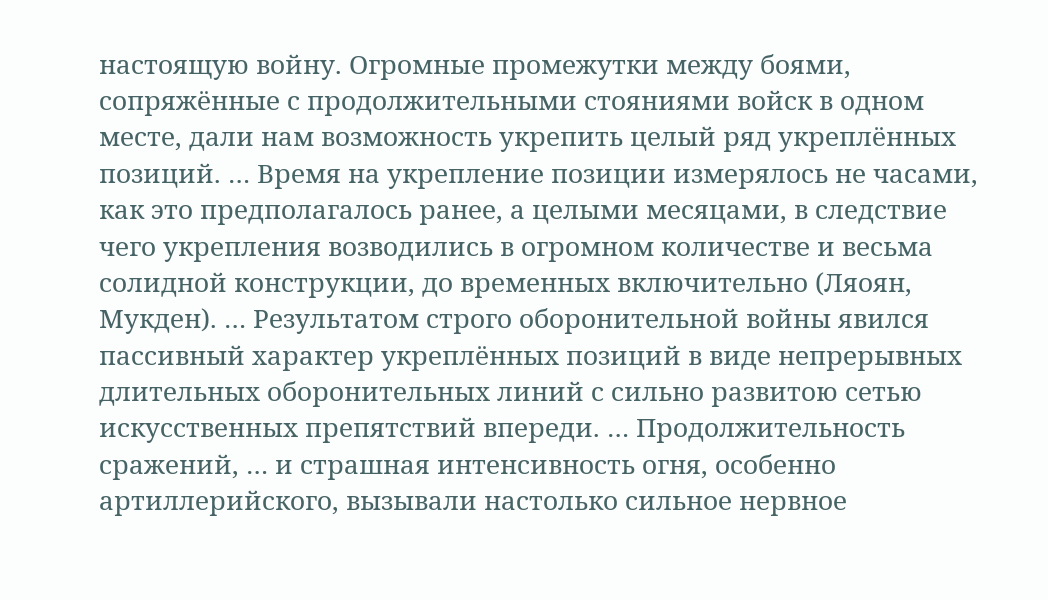настоящую войну. Огромные промежутки между боями, сопряжённые с продолжительными стояниями войск в одном месте, дали нам возможность укрепить целый ряд укреплённых позиций. … Время на укрепление позиции измерялось не часами, как это предполагалось ранее, а целыми месяцами, в следствие чего укрепления возводились в огромном количестве и весьма солидной конструкции, до временных включительно (Ляоян, Мукден). … Результатом строго оборонительной войны явился пассивный характер укреплённых позиций в виде непрерывных длительных оборонительных линий с сильно развитою сетью искусственных препятствий впереди. … Продолжительность сражений, … и страшная интенсивность огня, особенно артиллерийского, вызывали настолько сильное нервное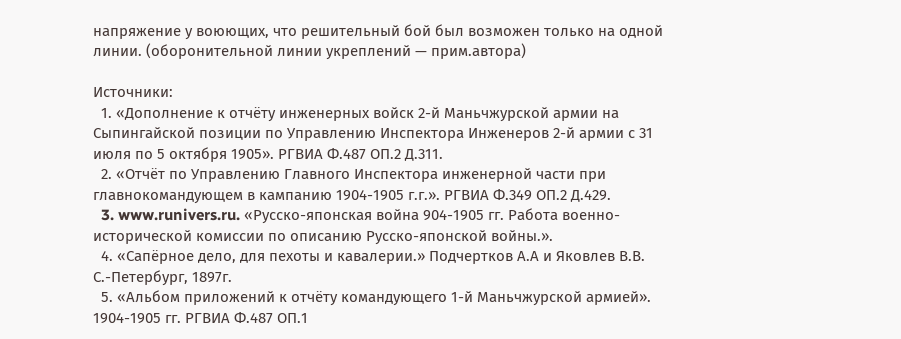напряжение у воюющих, что решительный бой был возможен только на одной линии. (оборонительной линии укреплений — прим.автора)

Источники:
  1. «Дополнение к отчёту инженерных войск 2-й Маньчжурской армии на Сыпингайской позиции по Управлению Инспектора Инженеров 2-й армии с 31 июля по 5 октября 1905». РГВИА Ф.487 ОП.2 Д.311.
  2. «Отчёт по Управлению Главного Инспектора инженерной части при главнокомандующем в кампанию 1904-1905 г.г.». РГВИА Ф.349 ОП.2 Д.429.
  3. www.runivers.ru. «Русско-японская война 904-1905 гг. Работа военно-исторической комиссии по описанию Русско-японской войны.».
  4. «Сапёрное дело, для пехоты и кавалерии.» Подчертков А.А и Яковлев В.В. С.-Петербург, 1897г.
  5. «Альбом приложений к отчёту командующего 1-й Маньчжурской армией». 1904-1905 гг. РГВИА Ф.487 ОП.1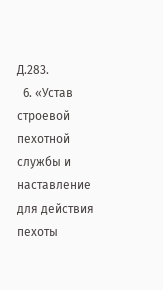Д.283.
  6. «Устав строевой пехотной службы и наставление для действия пехоты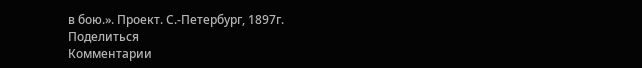в бою.». Проект. С.-Петербург, 1897г.
Поделиться
Комментарии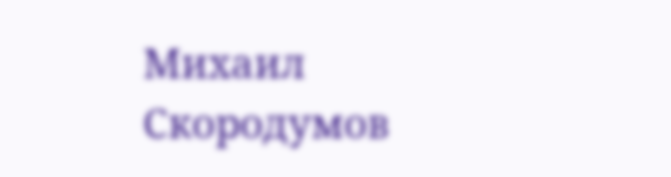Михаил Скородумов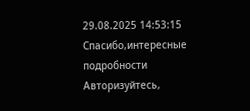29.08.2025 14:53:15
Спасибо,интересные подробности
Авторизуйтесь,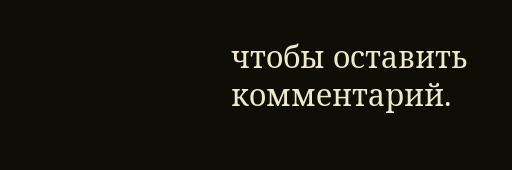чтобы оставить комментарий.